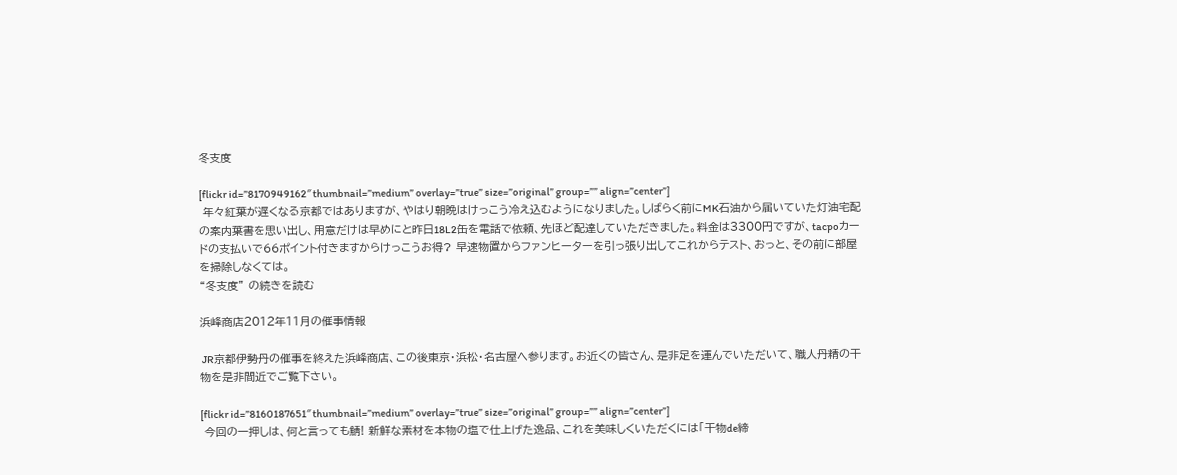冬支度

[flickr id=”8170949162″ thumbnail=”medium” overlay=”true” size=”original” group=”” align=”center”]
 年々紅葉が遅くなる京都ではありますが、やはり朝晩はけっこう冷え込むようになりました。しばらく前にMK石油から届いていた灯油宅配の案内葉書を思い出し、用意だけは早めにと昨日18L2缶を電話で依頼、先ほど配達していただきました。料金は3300円ですが、tacpoカードの支払いで66ポイント付きますからけっこうお得? 早速物置からファンヒーターを引っ張り出してこれからテスト、おっと、その前に部屋を掃除しなくては。
“冬支度” の続きを読む

浜峰商店2012年11月の催事情報

 JR京都伊勢丹の催事を終えた浜峰商店、この後東京・浜松・名古屋へ参ります。お近くの皆さん、是非足を運んでいただいて、職人丹精の干物を是非間近でご覧下さい。

[flickr id=”8160187651″ thumbnail=”medium” overlay=”true” size=”original” group=”” align=”center”]
 今回の一押しは、何と言っても鯖! 新鮮な素材を本物の塩で仕上げた逸品、これを美味しくいただくには「干物de締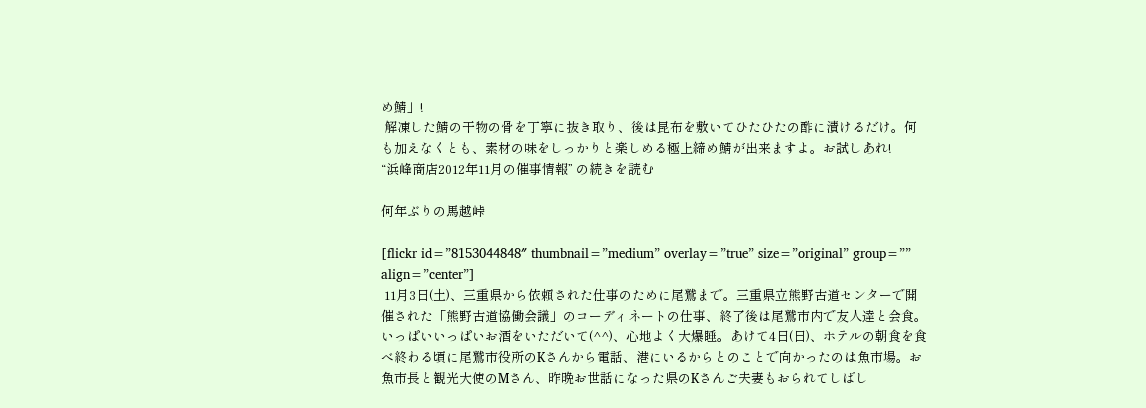め鯖」!
 解凍した鯖の干物の骨を丁寧に抜き取り、後は昆布を敷いてひたひたの酢に漬けるだけ。何も加えなくとも、素材の味をしっかりと楽しめる極上締め鯖が出来ますよ。お試しあれ!
“浜峰商店2012年11月の催事情報” の続きを読む

何年ぶりの馬越峠

[flickr id=”8153044848″ thumbnail=”medium” overlay=”true” size=”original” group=”” align=”center”]
 11月3日(土)、三重県から依頼された仕事のために尾鷲まで。三重県立熊野古道センターで開催された「熊野古道協働会議」のコーディネートの仕事、終了後は尾鷲市内で友人達と会食。いっぱいいっぱいお酒をいただいて(^^)、心地よく大爆睡。あけて4日(日)、ホテルの朝食を食べ終わる頃に尾鷲市役所のKさんから電話、港にいるからとのことで向かったのは魚市場。お魚市長と観光大使のMさん、昨晩お世話になった県のKさんご夫妻もおられてしばし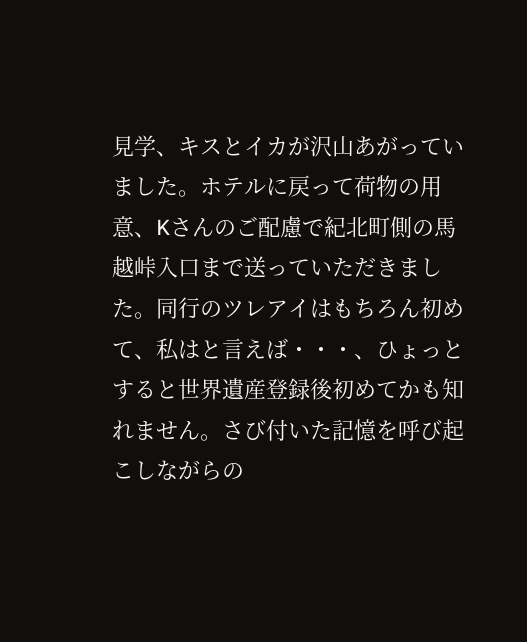見学、キスとイカが沢山あがっていました。ホテルに戻って荷物の用意、Kさんのご配慮で紀北町側の馬越峠入口まで送っていただきました。同行のツレアイはもちろん初めて、私はと言えば・・・、ひょっとすると世界遺産登録後初めてかも知れません。さび付いた記憶を呼び起こしながらの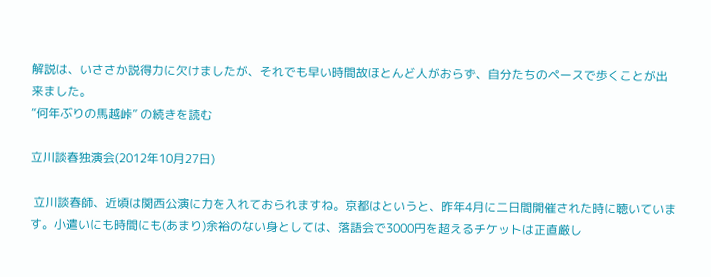解説は、いささか説得力に欠けましたが、それでも早い時間故ほとんど人がおらず、自分たちのペースで歩くことが出来ました。
“何年ぶりの馬越峠” の続きを読む

立川談春独演会(2012年10月27日)

 立川談春師、近頃は関西公演に力を入れておられますね。京都はというと、昨年4月に二日間開催された時に聴いています。小遣いにも時間にも(あまり)余裕のない身としては、落語会で3000円を超えるチケットは正直厳し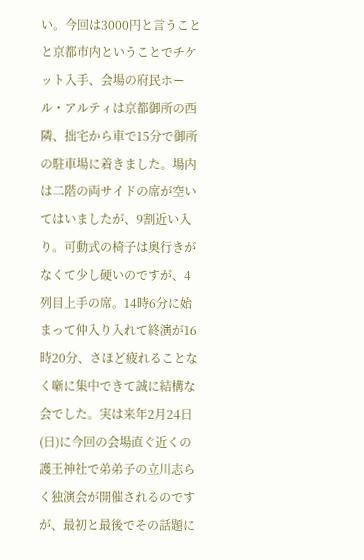い。今回は3000円と言うことと京都市内ということでチケット入手、会場の府民ホール・アルティは京都御所の西隣、拙宅から車で15分で御所の駐車場に着きました。場内は二階の両サイドの席が空いてはいましたが、9割近い入り。可動式の椅子は奥行きがなくて少し硬いのですが、4列目上手の席。14時6分に始まって仲入り入れて終演が16時20分、さほど疲れることなく噺に集中できて誠に結構な会でした。実は来年2月24日(日)に今回の会場直ぐ近くの護王神社で弟弟子の立川志らく独演会が開催されるのですが、最初と最後でその話題に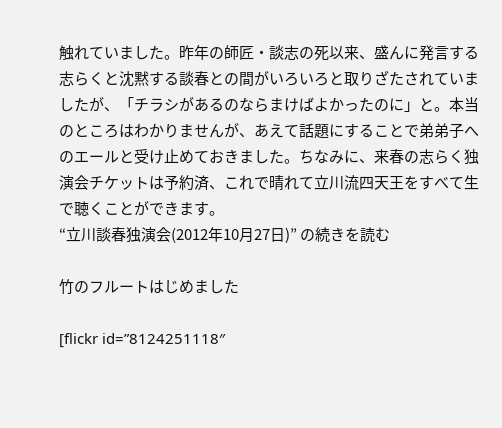触れていました。昨年の師匠・談志の死以来、盛んに発言する志らくと沈黙する談春との間がいろいろと取りざたされていましたが、「チラシがあるのならまけばよかったのに」と。本当のところはわかりませんが、あえて話題にすることで弟弟子へのエールと受け止めておきました。ちなみに、来春の志らく独演会チケットは予約済、これで晴れて立川流四天王をすべて生で聴くことができます。
“立川談春独演会(2012年10月27日)” の続きを読む

竹のフルートはじめました

[flickr id=”8124251118″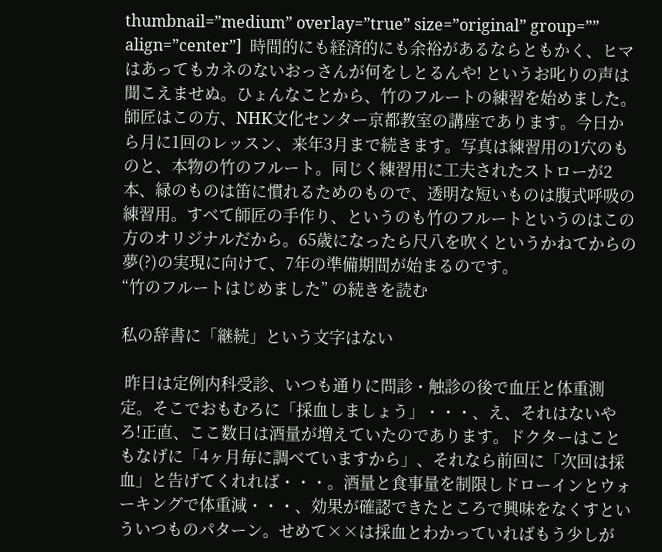thumbnail=”medium” overlay=”true” size=”original” group=”” align=”center”]  時間的にも経済的にも余裕があるならともかく、ヒマはあってもカネのないおっさんが何をしとるんや! というお叱りの声は聞こえませぬ。ひょんなことから、竹のフルートの練習を始めました。師匠はこの方、NHK文化センター京都教室の講座であります。今日から月に1回のレッスン、来年3月まで続きます。写真は練習用の1穴のものと、本物の竹のフルート。同じく練習用に工夫されたストローが2本、緑のものは笛に慣れるためのもので、透明な短いものは腹式呼吸の練習用。すべて師匠の手作り、というのも竹のフルートというのはこの方のオリジナルだから。65歳になったら尺八を吹くというかねてからの夢(?)の実現に向けて、7年の準備期間が始まるのです。
“竹のフルートはじめました” の続きを読む

私の辞書に「継続」という文字はない

 昨日は定例内科受診、いつも通りに問診・触診の後で血圧と体重測定。そこでおもむろに「採血しましょう」・・・、え、それはないやろ!正直、ここ数日は酒量が増えていたのであります。ドクターはこともなげに「4ヶ月毎に調べていますから」、それなら前回に「次回は採血」と告げてくれれば・・・。酒量と食事量を制限しドローインとウォーキングで体重減・・・、効果が確認できたところで興味をなくすといういつものパターン。せめて××は採血とわかっていればもう少しが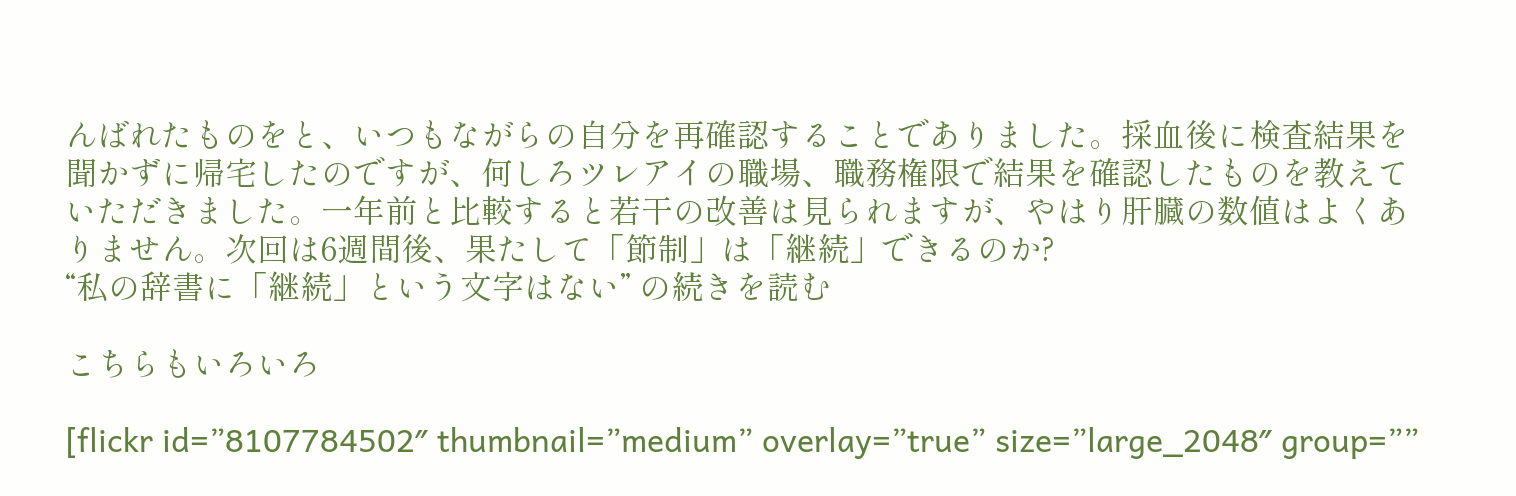んばれたものをと、いつもながらの自分を再確認することでありました。採血後に検査結果を聞かずに帰宅したのですが、何しろツレアイの職場、職務権限で結果を確認したものを教えていただきました。一年前と比較すると若干の改善は見られますが、やはり肝臓の数値はよくありません。次回は6週間後、果たして「節制」は「継続」できるのか?
“私の辞書に「継続」という文字はない” の続きを読む

こちらもいろいろ

[flickr id=”8107784502″ thumbnail=”medium” overlay=”true” size=”large_2048″ group=””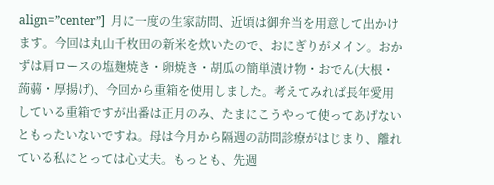align=”center”]  月に一度の生家訪問、近頃は御弁当を用意して出かけます。今回は丸山千枚田の新米を炊いたので、おにぎりがメイン。おかずは肩ロースの塩麹焼き・卵焼き・胡瓜の簡単漬け物・おでん(大根・蒟蒻・厚揚げ)、今回から重箱を使用しました。考えてみれば長年愛用している重箱ですが出番は正月のみ、たまにこうやって使ってあげないともったいないですね。母は今月から隔週の訪問診療がはじまり、離れている私にとっては心丈夫。もっとも、先週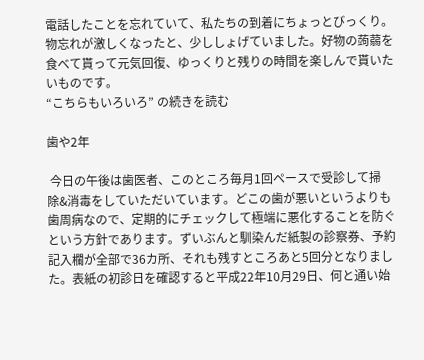電話したことを忘れていて、私たちの到着にちょっとびっくり。物忘れが激しくなったと、少ししょげていました。好物の蒟蒻を食べて貰って元気回復、ゆっくりと残りの時間を楽しんで貰いたいものです。
“こちらもいろいろ” の続きを読む

歯や2年

 今日の午後は歯医者、このところ毎月1回ペースで受診して掃除&消毒をしていただいています。どこの歯が悪いというよりも歯周病なので、定期的にチェックして極端に悪化することを防ぐという方針であります。ずいぶんと馴染んだ紙製の診察券、予約記入欄が全部で36カ所、それも残すところあと5回分となりました。表紙の初診日を確認すると平成22年10月29日、何と通い始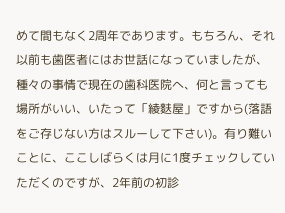めて間もなく2周年であります。もちろん、それ以前も歯医者にはお世話になっていましたが、種々の事情で現在の歯科医院へ、何と言っても場所がいい、いたって「綾麩屋」ですから(落語をご存じない方はスルーして下さい)。有り難いことに、ここしばらくは月に1度チェックしていただくのですが、2年前の初診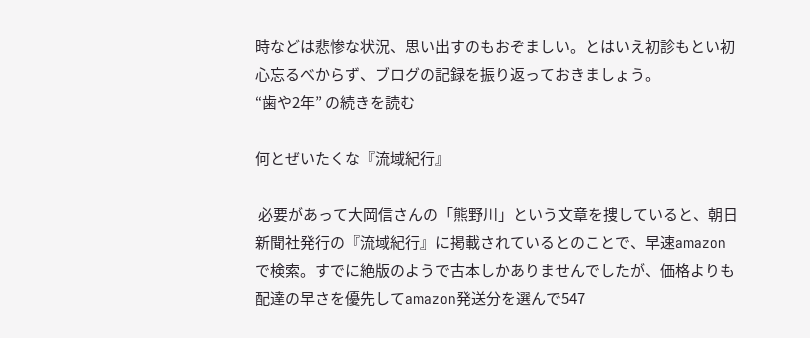時などは悲惨な状況、思い出すのもおぞましい。とはいえ初診もとい初心忘るべからず、ブログの記録を振り返っておきましょう。
“歯や2年” の続きを読む

何とぜいたくな『流域紀行』

 必要があって大岡信さんの「熊野川」という文章を捜していると、朝日新聞社発行の『流域紀行』に掲載されているとのことで、早速amazonで検索。すでに絶版のようで古本しかありませんでしたが、価格よりも配達の早さを優先してamazon発送分を選んで547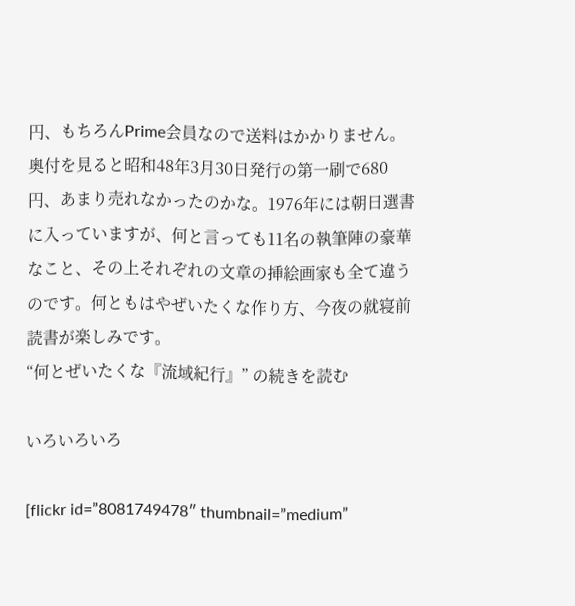円、もちろんPrime会員なので送料はかかりません。奥付を見ると昭和48年3月30日発行の第一刷で680円、あまり売れなかったのかな。1976年には朝日選書に入っていますが、何と言っても11名の執筆陣の豪華なこと、その上それぞれの文章の挿絵画家も全て違うのです。何ともはやぜいたくな作り方、今夜の就寝前読書が楽しみです。
“何とぜいたくな『流域紀行』” の続きを読む

いろいろいろ

[flickr id=”8081749478″ thumbnail=”medium”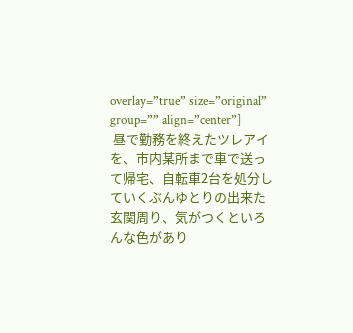overlay=”true” size=”original” group=”” align=”center”]
 昼で勤務を終えたツレアイを、市内某所まで車で送って帰宅、自転車2台を処分していくぶんゆとりの出来た玄関周り、気がつくといろんな色があり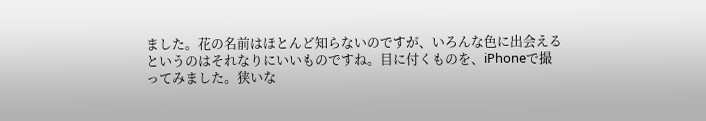ました。花の名前はほとんど知らないのですが、いろんな色に出会えるというのはそれなりにいいものですね。目に付くものを、iPhoneで撮ってみました。狭いな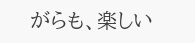がらも、楽しい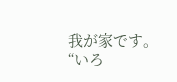我が家です。
“いろ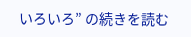いろいろ” の続きを読む